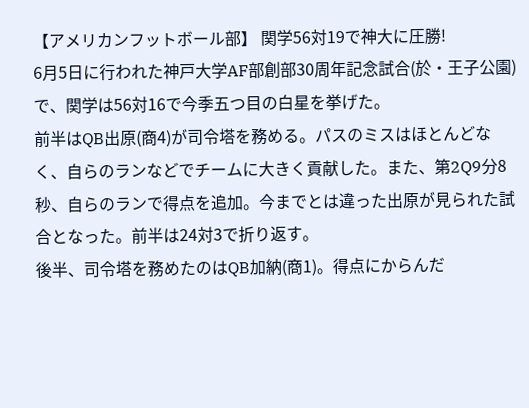【アメリカンフットボール部】 関学56対19で神大に圧勝!
6月5日に行われた神戸大学AF部創部30周年記念試合(於・王子公園)で、関学は56対16で今季五つ目の白星を挙げた。
前半はQB出原(商4)が司令塔を務める。パスのミスはほとんどなく、自らのランなどでチームに大きく貢献した。また、第2Q9分8秒、自らのランで得点を追加。今までとは違った出原が見られた試合となった。前半は24対3で折り返す。
後半、司令塔を務めたのはQB加納(商1)。得点にからんだ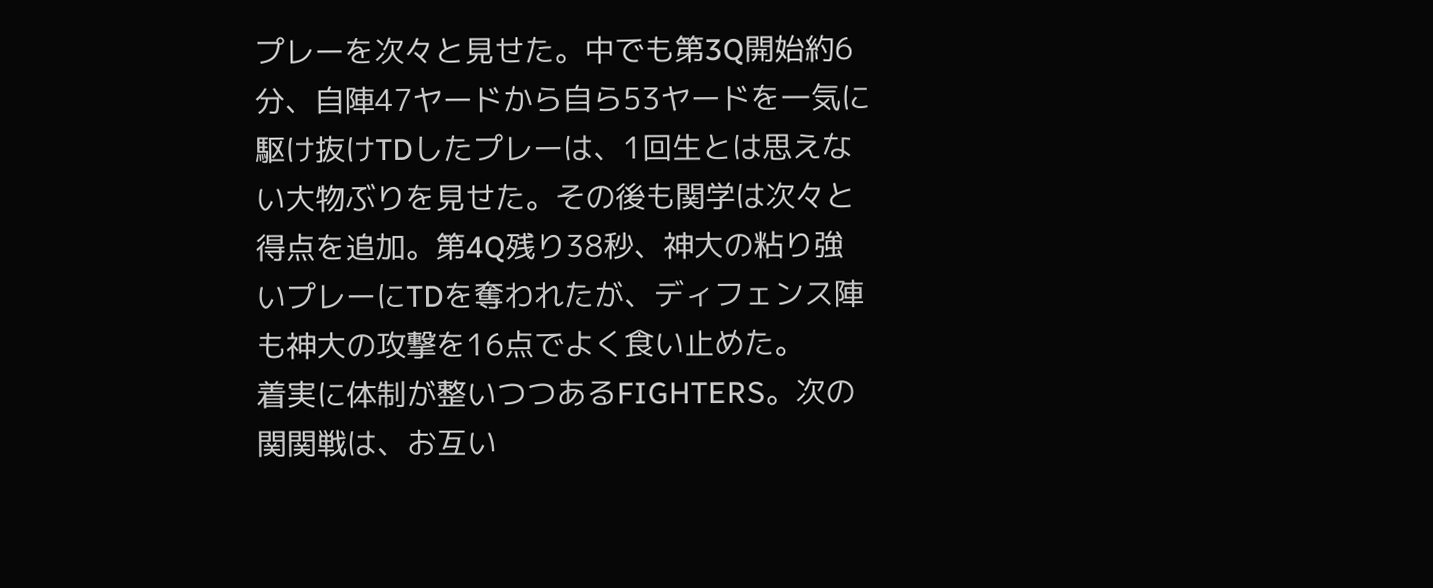プレーを次々と見せた。中でも第3Q開始約6分、自陣47ヤードから自ら53ヤードを一気に駆け抜けTDしたプレーは、1回生とは思えない大物ぶりを見せた。その後も関学は次々と得点を追加。第4Q残り38秒、神大の粘り強いプレーにTDを奪われたが、ディフェンス陣も神大の攻撃を16点でよく食い止めた。
着実に体制が整いつつあるFIGHTERS。次の関関戦は、お互い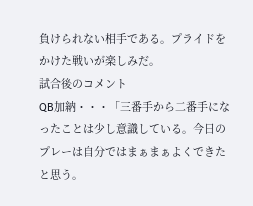負けられない相手である。プライドをかけた戦いが楽しみだ。
試合後のコメント
QB加納・・・「三番手から二番手になったことは少し意識している。今日のプレーは自分ではまぁまぁよくできたと思う。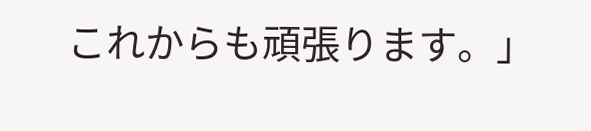これからも頑張ります。」